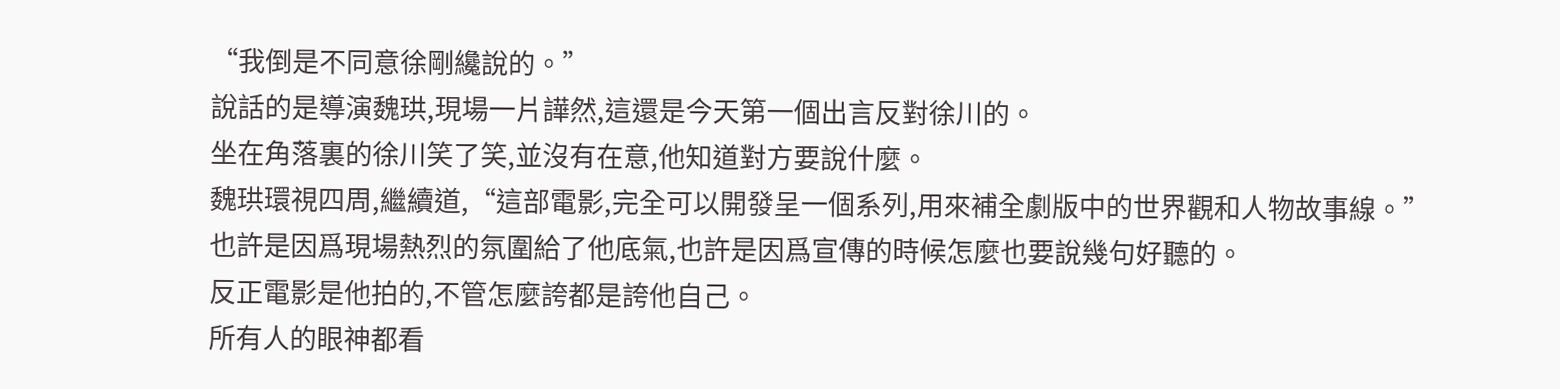“我倒是不同意徐剛纔說的。”
說話的是導演魏珙,現場一片譁然,這還是今天第一個出言反對徐川的。
坐在角落裏的徐川笑了笑,並沒有在意,他知道對方要說什麼。
魏珙環視四周,繼續道,“這部電影,完全可以開發呈一個系列,用來補全劇版中的世界觀和人物故事線。”
也許是因爲現場熱烈的氛圍給了他底氣,也許是因爲宣傳的時候怎麼也要說幾句好聽的。
反正電影是他拍的,不管怎麼誇都是誇他自己。
所有人的眼神都看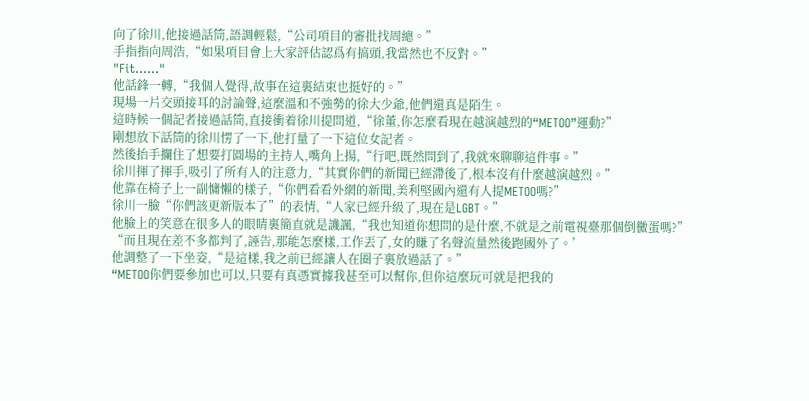向了徐川,他接過話筒,語調輕鬆,“公司項目的審批找周總。”
手指指向周浩,“如果項目會上大家評估認爲有搞頭,我當然也不反對。”
"Fit......"
他話鋒一轉,“我個人覺得,故事在這裏結束也挺好的。”
現場一片交頭接耳的討論聲,這麼溫和不強勢的徐大少爺,他們還真是陌生。
這時候一個記者接過話筒,直接衝着徐川提問道,“徐董,你怎麼看現在越演越烈的“METOO”運動?”
剛想放下話筒的徐川愣了一下,他打量了一下這位女記者。
然後抬手攔住了想要打圓場的主持人,嘴角上揚,“行吧,既然問到了,我就來聊聊這件事。”
徐川揮了揮手,吸引了所有人的注意力,“其實你們的新聞已經滯後了,根本沒有什麼越演越烈。”
他靠在椅子上一副慵懶的樣子,“你們看看外網的新聞,美利堅國內還有人提METOO嗎?”
徐川一臉“你們該更新版本了”的表情,“人家已經升級了,現在是LGBT。”
他臉上的笑意在很多人的眼睛裏簡直就是譏諷,“我也知道你想問的是什麼,不就是之前電視臺那個倒黴蛋嗎?”
“而且現在差不多都判了,誣告,那能怎麼樣,工作丟了,女的賺了名聲流量然後跑國外了。’
他調整了一下坐姿,“是這樣,我之前已經讓人在圈子裏放過話了。”
“METOO你們要參加也可以,只要有真憑實據我甚至可以幫你,但你這麼玩可就是把我的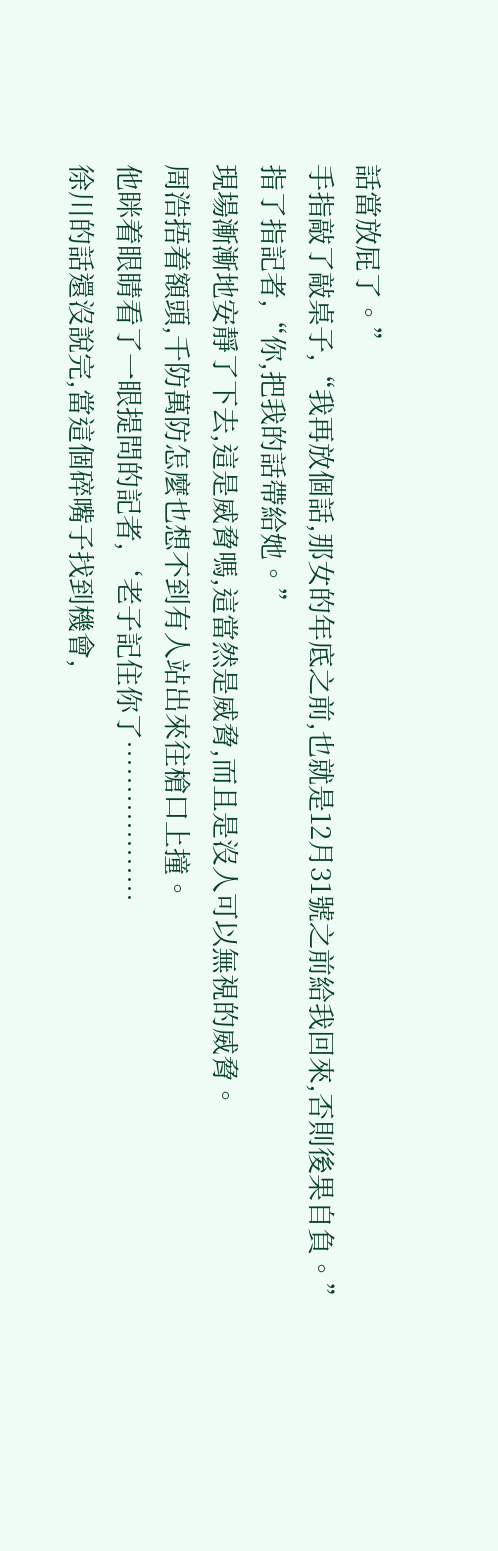話當放屁了。”
手指敲了敲桌子,“我再放個話,那女的年底之前,也就是12月31號之前給我回來,否則後果自負。”
指了指記者,“你,把我的話帶給她。”
現場漸漸地安靜了下去,這是威脅嗎,這當然是威脅,而且是沒人可以無視的威脅。
周浩捂着額頭,千防萬防怎麼也想不到有人站出來往槍口上撞。
他眯着眼睛看了一眼提問的記者,‘老子記住你了………………
徐川的話還沒說完,當這個碎嘴子找到機會,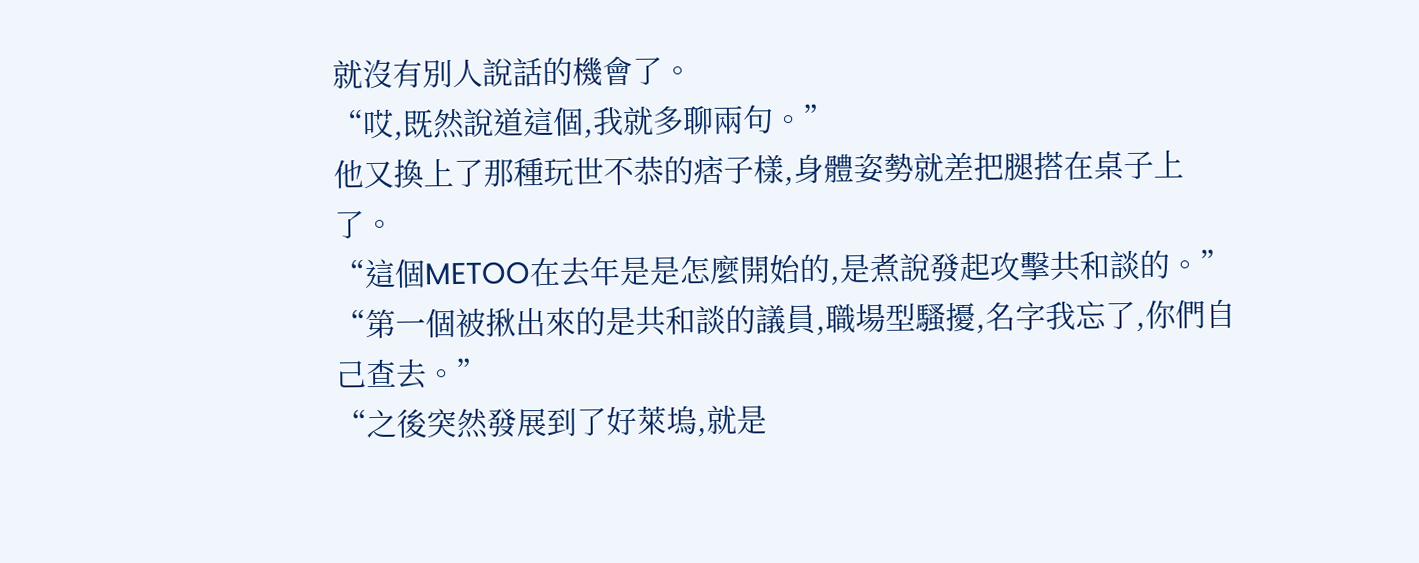就沒有別人說話的機會了。
“哎,既然說道這個,我就多聊兩句。”
他又換上了那種玩世不恭的痞子樣,身體姿勢就差把腿搭在桌子上了。
“這個METOO在去年是是怎麼開始的,是煮說發起攻擊共和談的。”
“第一個被揪出來的是共和談的議員,職場型騷擾,名字我忘了,你們自己查去。”
“之後突然發展到了好萊塢,就是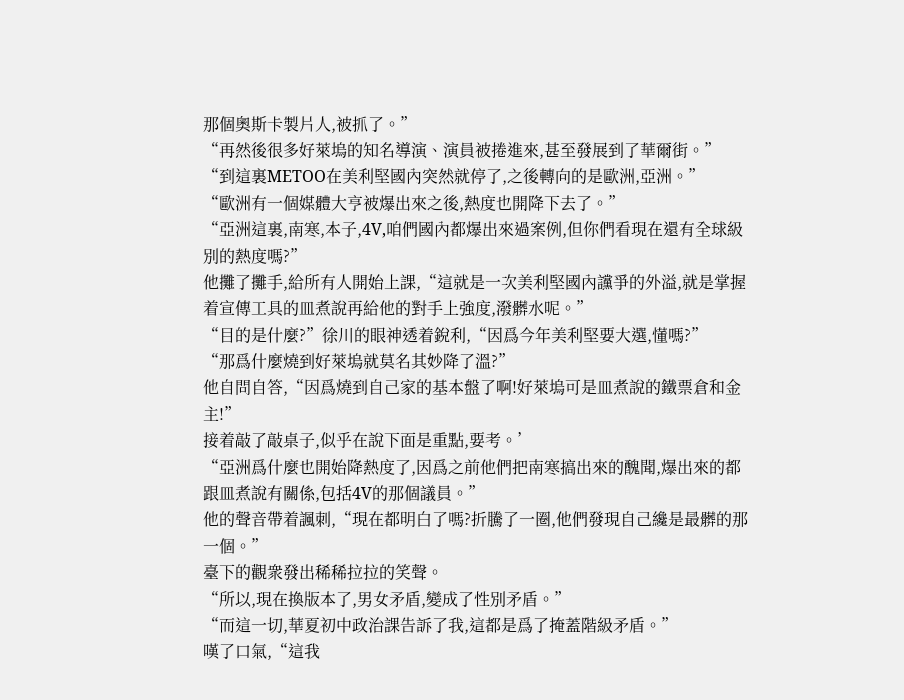那個奧斯卡製片人,被抓了。”
“再然後很多好萊塢的知名導演、演員被捲進來,甚至發展到了華爾街。”
“到這裏METOO在美利堅國內突然就停了,之後轉向的是歐洲,亞洲。”
“歐洲有一個媒體大亨被爆出來之後,熱度也開降下去了。”
“亞洲這裏,南寒,本子,4V,咱們國內都爆出來過案例,但你們看現在還有全球級別的熱度嗎?”
他攤了攤手,給所有人開始上課,“這就是一次美利堅國內讜爭的外溢,就是掌握着宣傳工具的皿煮說再給他的對手上強度,潑髒水呢。”
“目的是什麼?”徐川的眼神透着銳利,“因爲今年美利堅要大選,懂嗎?”
“那爲什麼燒到好萊塢就莫名其妙降了溫?”
他自問自答,“因爲燒到自己家的基本盤了啊!好萊塢可是皿煮說的鐵票倉和金主!”
接着敲了敲桌子,似乎在說下面是重點,要考。’
“亞洲爲什麼也開始降熱度了,因爲之前他們把南寒搞出來的醜聞,爆出來的都跟皿煮說有關係,包括4V的那個議員。”
他的聲音帶着諷刺,“現在都明白了嗎?折騰了一圈,他們發現自己纔是最髒的那一個。”
臺下的觀衆發出稀稀拉拉的笑聲。
“所以,現在換版本了,男女矛盾,變成了性別矛盾。”
“而這一切,華夏初中政治課告訴了我,這都是爲了掩蓋階級矛盾。”
嘆了口氣,“這我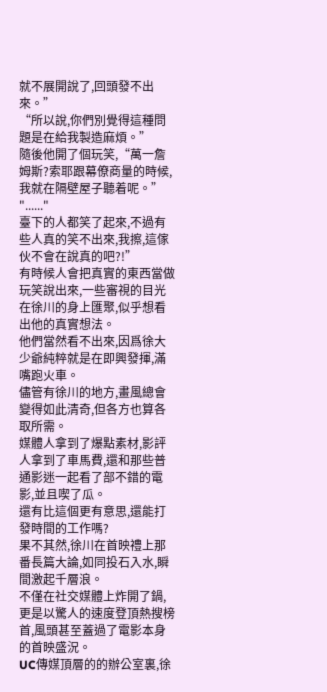就不展開說了,回頭發不出來。”
“所以說,你們別覺得這種問題是在給我製造麻煩。”
隨後他開了個玩笑,“萬一詹姆斯?索耶跟幕僚商量的時候,我就在隔壁屋子聽着呢。”
"......"
臺下的人都笑了起來,不過有些人真的笑不出來,我擦,這傢伙不會在說真的吧?!”
有時候人會把真實的東西當做玩笑說出來,一些審視的目光在徐川的身上匯聚,似乎想看出他的真實想法。
他們當然看不出來,因爲徐大少爺純粹就是在即興發揮,滿嘴跑火車。
儘管有徐川的地方,畫風總會變得如此清奇,但各方也算各取所需。
媒體人拿到了爆點素材,影評人拿到了車馬費,還和那些普通影迷一起看了部不錯的電影,並且喫了瓜。
還有比這個更有意思,還能打發時間的工作嗎?
果不其然,徐川在首映禮上那番長篇大論,如同投石入水,瞬間激起千層浪。
不僅在社交媒體上炸開了鍋,更是以驚人的速度登頂熱搜榜首,風頭甚至蓋過了電影本身的首映盛況。
UC傳媒頂層的的辦公室裏,徐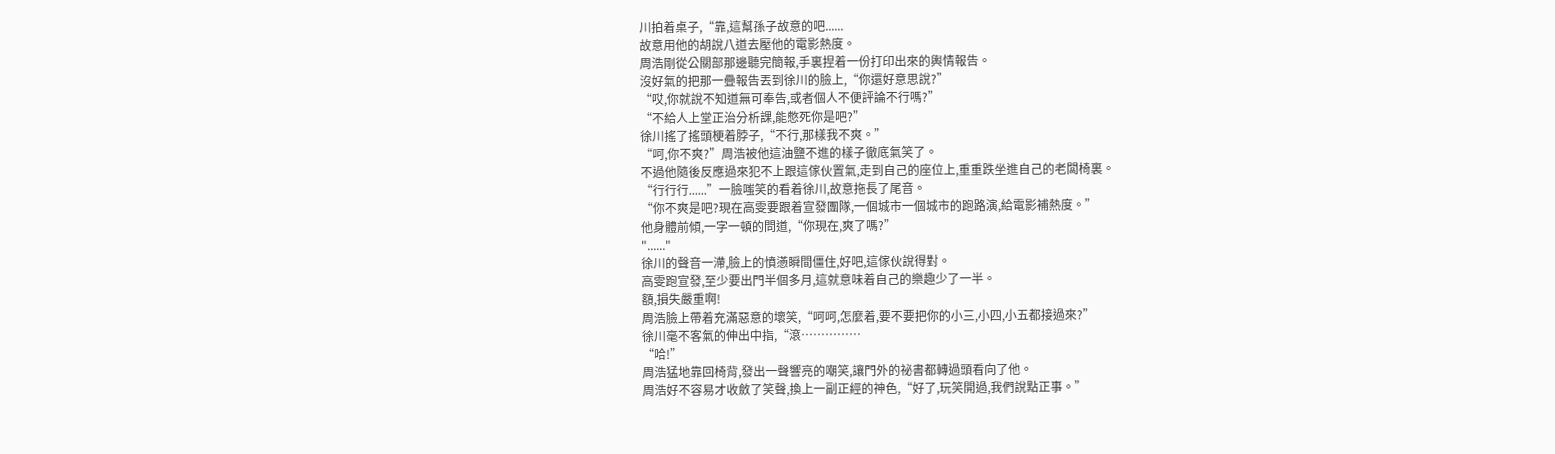川拍着桌子,“靠,這幫孫子故意的吧......
故意用他的胡說八道去壓他的電影熱度。
周浩剛從公關部那邊聽完簡報,手裏捏着一份打印出來的輿情報告。
沒好氣的把那一疊報告丟到徐川的臉上,“你還好意思說?”
“哎,你就說不知道無可奉告,或者個人不便評論不行嗎?”
“不給人上堂正治分析課,能憋死你是吧?”
徐川搖了搖頭梗着脖子,“不行,那樣我不爽。”
“呵,你不爽?”周浩被他這油鹽不進的樣子徹底氣笑了。
不過他隨後反應過來犯不上跟這傢伙置氣,走到自己的座位上,重重跌坐進自己的老闆椅裏。
“行行行......”一臉嗤笑的看着徐川,故意拖長了尾音。
“你不爽是吧?現在高雯要跟着宣發團隊,一個城市一個城市的跑路演,給電影補熱度。”
他身體前傾,一字一頓的問道,“你現在,爽了嗎?”
"......"
徐川的聲音一滯,臉上的憤懣瞬間僵住,好吧,這傢伙說得對。
高雯跑宣發,至少要出門半個多月,這就意味着自己的樂趣少了一半。
額,損失嚴重啊!
周浩臉上帶着充滿惡意的壞笑,“呵呵,怎麼着,要不要把你的小三,小四,小五都接過來?”
徐川毫不客氣的伸出中指,“滾……………
“哈!”
周浩猛地靠回椅背,發出一聲響亮的嘲笑,讓門外的祕書都轉過頭看向了他。
周浩好不容易才收斂了笑聲,換上一副正經的神色,“好了,玩笑開過,我們說點正事。”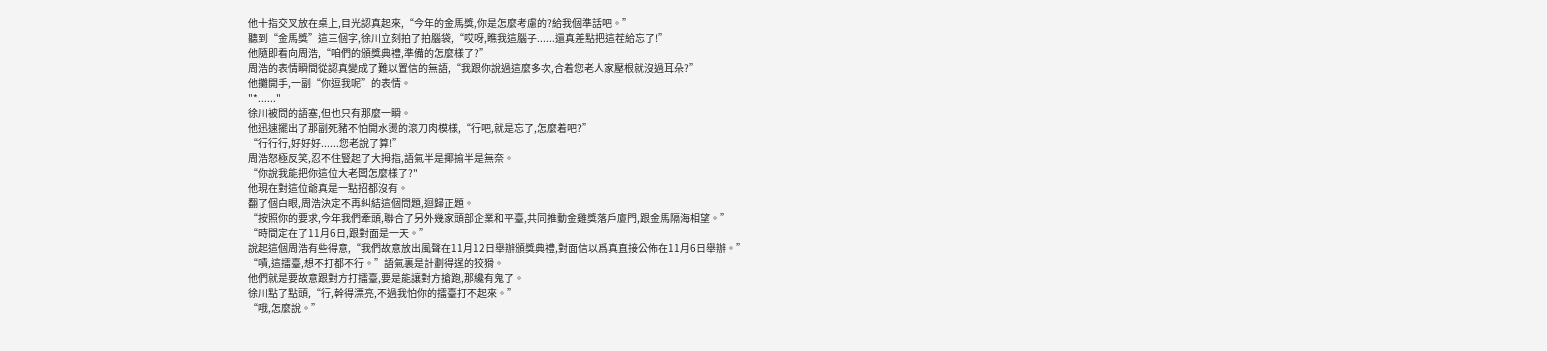他十指交叉放在桌上,目光認真起來,“今年的金馬獎,你是怎麼考慮的?給我個準話吧。”
聽到“金馬獎”這三個字,徐川立刻拍了拍腦袋,“哎呀,瞧我這腦子......還真差點把這茬給忘了!”
他隨即看向周浩,“咱們的頒獎典禮,準備的怎麼樣了?”
周浩的表情瞬間從認真變成了難以置信的無語,“我跟你說過這麼多次,合着您老人家壓根就沒過耳朵?”
他攤開手,一副“你逗我呢”的表情。
"*......"
徐川被問的語塞,但也只有那麼一瞬。
他迅速擺出了那副死豬不怕開水燙的滾刀肉模樣,“行吧,就是忘了,怎麼着吧?”
“行行行,好好好......您老說了算!”
周浩怒極反笑,忍不住豎起了大拇指,語氣半是揶揄半是無奈。
“你說我能把你這位大老闆怎麼樣了?"
他現在對這位爺真是一點招都沒有。
翻了個白眼,周浩決定不再糾結這個問題,迴歸正題。
“按照你的要求,今年我們牽頭,聯合了另外幾家頭部企業和平臺,共同推動金雞獎落戶廈門,跟金馬隔海相望。”
“時間定在了11月6日,跟對面是一天。”
說起這個周浩有些得意,“我們故意放出風聲在11月12日舉辦頒獎典禮,對面信以爲真直接公佈在11月6日舉辦。”
“嘖,這擂臺,想不打都不行。”語氣裏是計劃得逞的狡猾。
他們就是要故意跟對方打擂臺,要是能讓對方搶跑,那纔有鬼了。
徐川點了點頭,“行,幹得漂亮,不過我怕你的擂臺打不起來。”
“哦,怎麼說。”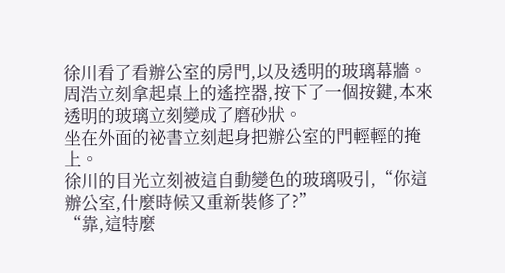徐川看了看辦公室的房門,以及透明的玻璃幕牆。
周浩立刻拿起桌上的遙控器,按下了一個按鍵,本來透明的玻璃立刻變成了磨砂狀。
坐在外面的祕書立刻起身把辦公室的門輕輕的掩上。
徐川的目光立刻被這自動變色的玻璃吸引,“你這辦公室,什麼時候又重新裝修了?”
“靠,這特麼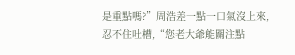是重點嗎?”周浩差一點一口氣沒上來,忍不住吐槽,“您老大爺能關注點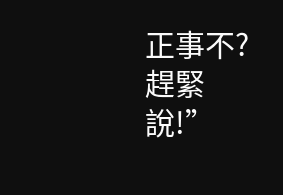正事不?趕緊說!”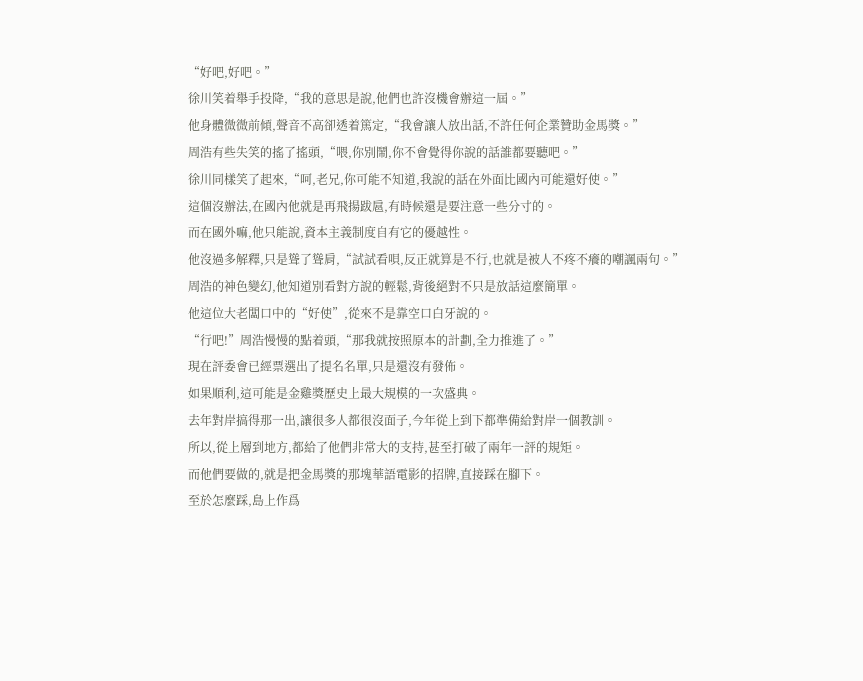“好吧,好吧。”
徐川笑着舉手投降,“我的意思是說,他們也許沒機會辦這一屆。”
他身體微微前傾,聲音不高卻透着篤定,“我會讓人放出話,不許任何企業贊助金馬獎。”
周浩有些失笑的搖了搖頭,“喂,你別鬧,你不會覺得你說的話誰都要聽吧。”
徐川同樣笑了起來,“呵,老兄,你可能不知道,我說的話在外面比國內可能還好使。”
這個沒辦法,在國內他就是再飛揚跋扈,有時候還是要注意一些分寸的。
而在國外嘛,他只能說,資本主義制度自有它的優越性。
他沒過多解釋,只是聳了聳肩,“試試看唄,反正就算是不行,也就是被人不疼不癢的嘲諷兩句。”
周浩的神色變幻,他知道別看對方說的輕鬆,背後絕對不只是放話這麼簡單。
他這位大老闆口中的“好使”,從來不是靠空口白牙說的。
“行吧!”周浩慢慢的點着頭,“那我就按照原本的計劃,全力推進了。”
現在評委會已經票選出了提名名單,只是還沒有發佈。
如果順利,這可能是金雞獎歷史上最大規模的一次盛典。
去年對岸搞得那一出,讓很多人都很沒面子,今年從上到下都準備給對岸一個教訓。
所以,從上層到地方,都給了他們非常大的支持,甚至打破了兩年一評的規矩。
而他們要做的,就是把金馬獎的那塊華語電影的招牌,直接踩在腳下。
至於怎麼踩,島上作爲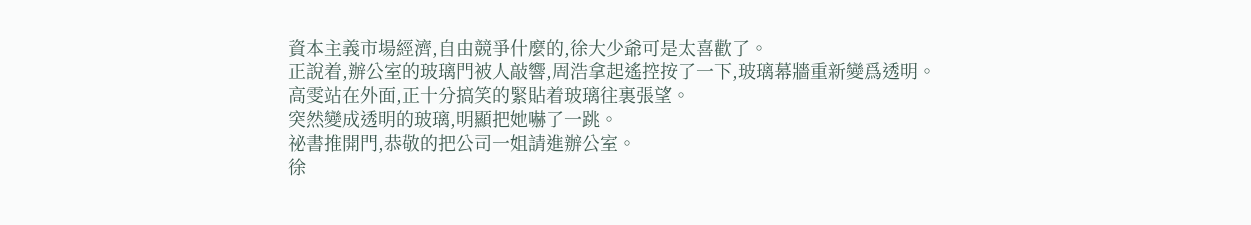資本主義市場經濟,自由競爭什麼的,徐大少爺可是太喜歡了。
正說着,辦公室的玻璃門被人敲響,周浩拿起遙控按了一下,玻璃幕牆重新變爲透明。
高雯站在外面,正十分搞笑的緊貼着玻璃往裏張望。
突然變成透明的玻璃,明顯把她嚇了一跳。
祕書推開門,恭敬的把公司一姐請進辦公室。
徐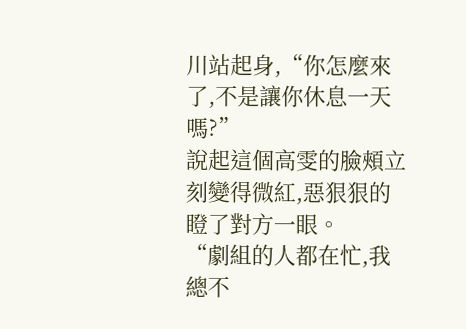川站起身,“你怎麼來了,不是讓你休息一天嗎?”
說起這個高雯的臉頰立刻變得微紅,惡狠狠的瞪了對方一眼。
“劇組的人都在忙,我總不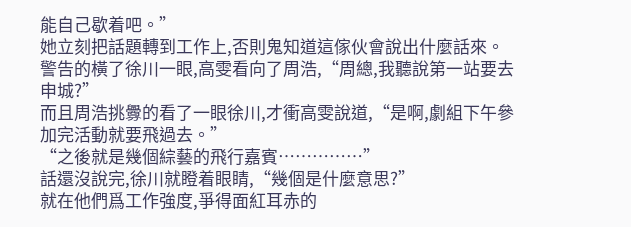能自己歇着吧。”
她立刻把話題轉到工作上,否則鬼知道這傢伙會說出什麼話來。
警告的橫了徐川一眼,高雯看向了周浩,“周總,我聽說第一站要去申城?”
而且周浩挑釁的看了一眼徐川,才衝高雯說道,“是啊,劇組下午參加完活動就要飛過去。”
“之後就是幾個綜藝的飛行嘉賓……………”
話還沒說完,徐川就瞪着眼睛,“幾個是什麼意思?”
就在他們爲工作強度,爭得面紅耳赤的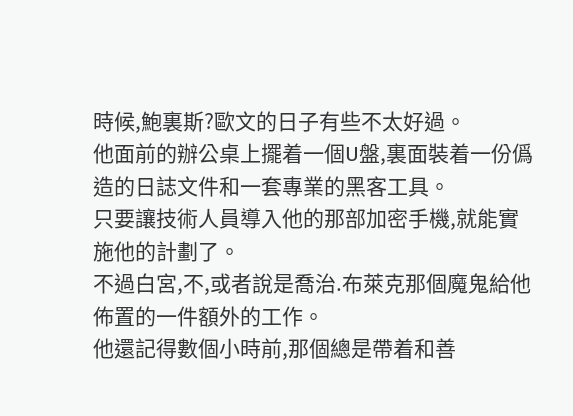時候,鮑裏斯?歐文的日子有些不太好過。
他面前的辦公桌上擺着一個U盤,裏面裝着一份僞造的日誌文件和一套專業的黑客工具。
只要讓技術人員導入他的那部加密手機,就能實施他的計劃了。
不過白宮,不,或者說是喬治.布萊克那個魔鬼給他佈置的一件額外的工作。
他還記得數個小時前,那個總是帶着和善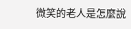微笑的老人是怎麼說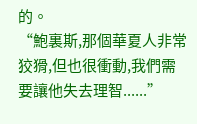的。
“鮑裏斯,那個華夏人非常狡猾,但也很衝動,我們需要讓他失去理智......”